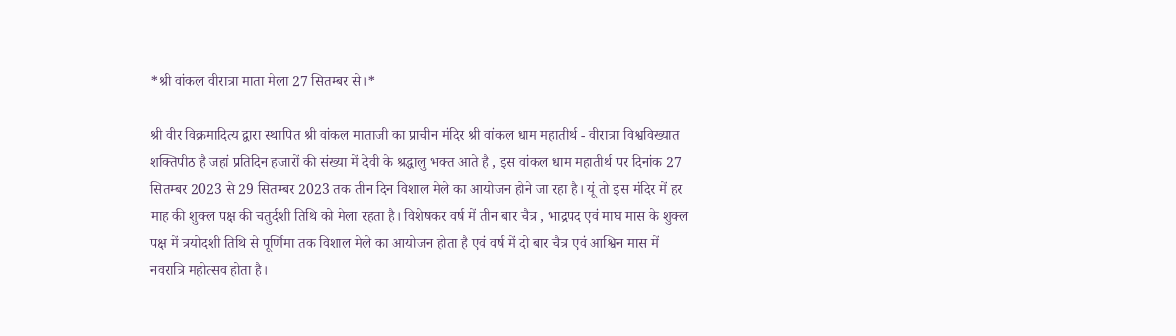*श्री वांकल वीरात्रा माता मेला 27 सितम्बर से।*

श्री वीर विक्रमादित्य द्वारा स्थापित श्री वांकल माताजी का प्राचीन मंदिर श्री वांकल धाम महातीर्थ - वीरात्रा विश्वविख्यात शक्तिपीठ है जहां प्रतिदिन हजारों की संख्या में देवी के श्रद्धालु भक्त आते है , इस वांकल धाम महातीर्थ पर दिनांक 27 सितम्बर 2023 से 29 सितम्बर 2023 तक तीन दिन विशाल मेले का आयोजन होने जा रहा है। यूं तो इस मंदिर में हर माह की शुक्ल पक्ष की चतुर्दशी तिथि को मेला रहता है। विशेषकर वर्ष में तीन बार चैत्र , भाद्रपद एवं माघ मास के शुक्ल पक्ष में त्रयोदशी तिथि से पूर्णिमा तक विशाल मेले का आयोजन होता है एवं वर्ष में दो बार चैत्र एवं आश्विन मास में नवरात्रि महोत्सव होता है।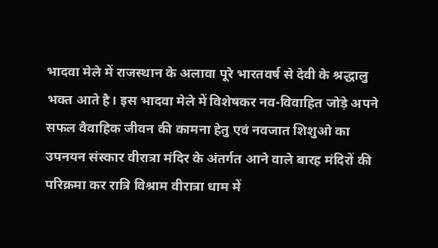भादवा मेले में राजस्थान के अलावा पूरे भारतवर्ष से देवी के श्रद्धालु भक्त आते है। इस भादवा मेले में विशेषकर नव-विवाहित जोड़े अपने सफल वैवाहिक जीवन की कामना हेतु एवं नवजात शिशुओ का उपनयन संस्कार वीरात्रा मंदिर के अंतर्गत आने वाले बारह मंदिरों की परिक्रमा कर रात्रि विश्राम वीरात्रा धाम में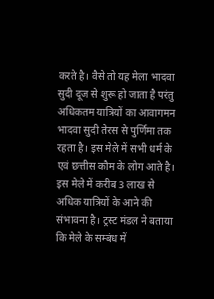करते है। वैसे तो यह मेला भादवा सुदी दूज से शुरू हो जाता है परंतु अधिकतम यात्रियों का आवागमन भादवा सुदी तेरस से पुर्णिमा तक रहता है। इस मेले में सभी धर्म के एवं छत्तीस कौम के लोग आते है। इस मेले में करीब 3 लाख से अधिक यात्रियों के आने की संभावना है। ट्रस्ट मंडल ने बताया कि मेले के सम्बंध में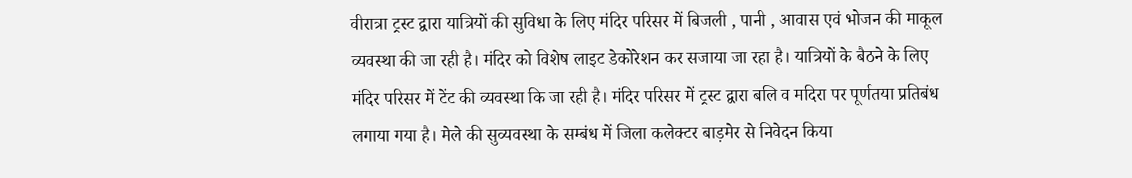वीरात्रा ट्रस्ट द्वारा यात्रियों की सुविधा के लिए मंदिर परिसर में बिजली , पानी , आवास एवं भोजन की माकूल व्यवस्था की जा रही है। मंदिर को विशेष लाइट डेकोरेशन कर सजाया जा रहा है। यात्रियों के बैठने के लिए मंदिर परिसर में टेंट की व्यवस्था कि जा रही है। मंदिर परिसर में ट्रस्ट द्वारा बलि व मदिरा पर पूर्णतया प्रतिबंध लगाया गया है। मेले की सुव्यवस्था के सम्बंध में जिला कलेक्टर बाड़मेर से निवेदन किया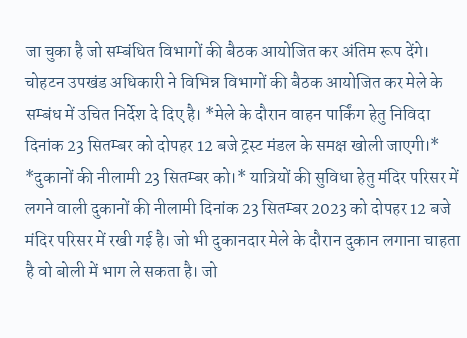जा चुका है जो सम्बंधित विभागों की बैठक आयोजित कर अंतिम रूप देंगे। चोहटन उपखंड अधिकारी ने विभिन्न विभागों की बैठक आयोजित कर मेले के सम्बंध में उचित निर्देश दे दिए है। *मेले के दौरान वाहन पार्किंग हेतु निविदा दिनांक 23 सितम्बर को दोपहर 12 बजे ट्रस्ट मंडल के समक्ष खोली जाएगी।* *दुकानों की नीलामी 23 सितम्बर को।* यात्रियों की सुविधा हेतु मंदिर परिसर में लगने वाली दुकानों की नीलामी दिनांक 23 सितम्बर 2023 को दोपहर 12 बजे मंदिर परिसर में रखी गई है। जो भी दुकानदार मेले के दौरान दुकान लगाना चाहता है वो बोली में भाग ले सकता है। जो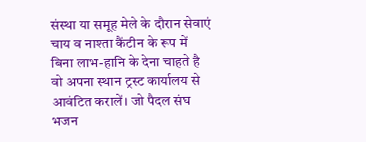संस्था या समूह मेले के दौरान सेवाएं चाय व नाश्ता कैंटीन के रूप में बिना लाभ-हानि के देना चाहते है वो अपना स्थान ट्रस्ट कार्यालय से आवंटित करालें। जो पैदल संघ भजन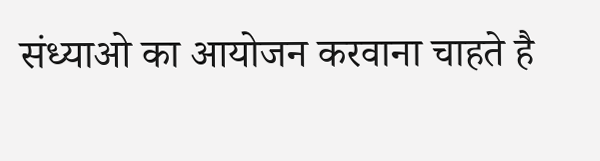संध्याओ का आयोजन करवाना चाहते है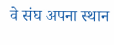वे संघ अपना स्थान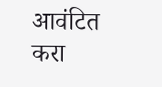आवंटित करा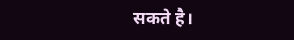सकते है।